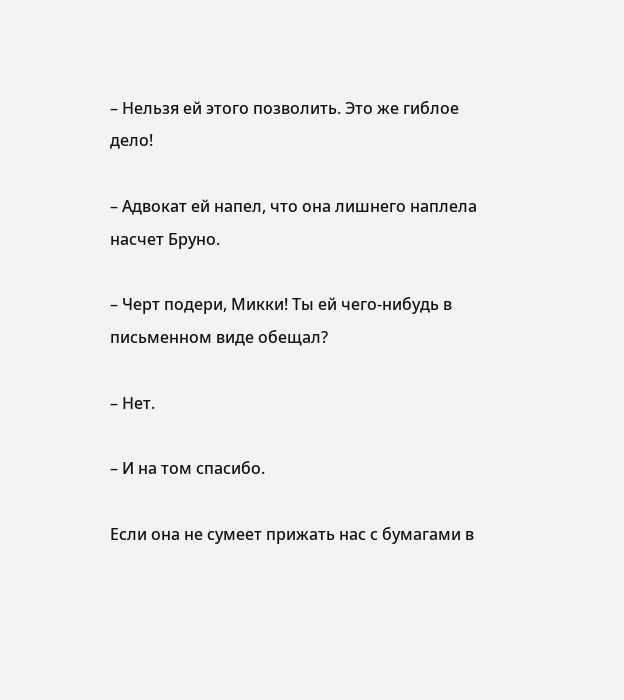– Нельзя ей этого позволить. Это же гиблое дело!

– Адвокат ей напел, что она лишнего наплела насчет Бруно.

– Черт подери, Микки! Ты ей чего-нибудь в письменном виде обещал?

– Нет.

– И на том спасибо.

Если она не сумеет прижать нас с бумагами в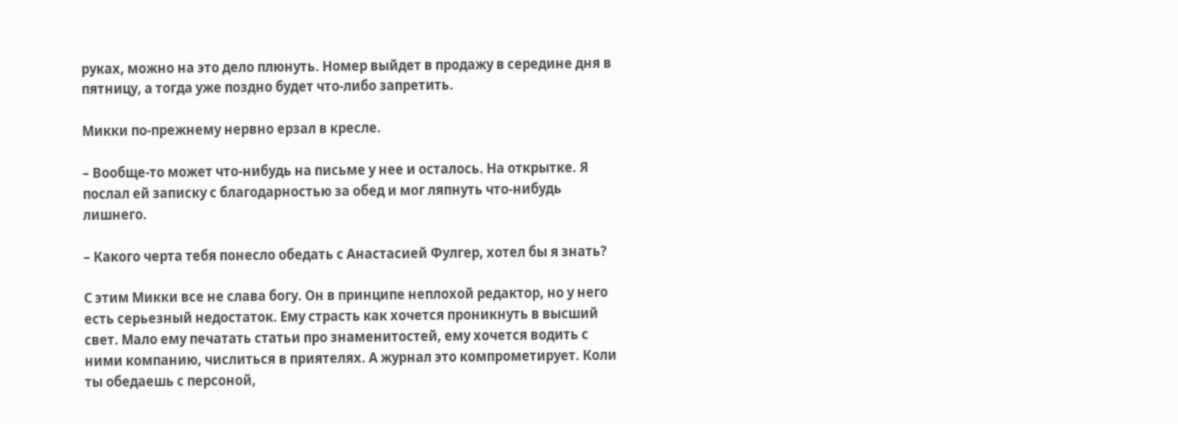руках, можно на это дело плюнуть. Номер выйдет в продажу в середине дня в пятницу, а тогда уже поздно будет что-либо запретить.

Микки по-прежнему нервно ерзал в кресле.

– Вообще-то может что-нибудь на письме у нее и осталось. На открытке. Я послал ей записку с благодарностью за обед и мог ляпнуть что-нибудь лишнего.

– Какого черта тебя понесло обедать с Анастасией Фулгер, хотел бы я знать?

С этим Микки все не слава богу. Он в принципе неплохой редактор, но у него есть серьезный недостаток. Ему страсть как хочется проникнуть в высший свет. Мало ему печатать статьи про знаменитостей, ему хочется водить с ними компанию, числиться в приятелях. А журнал это компрометирует. Коли ты обедаешь с персоной,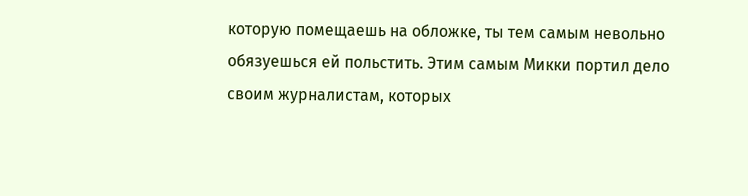которую помещаешь на обложке, ты тем самым невольно обязуешься ей польстить. Этим самым Микки портил дело своим журналистам, которых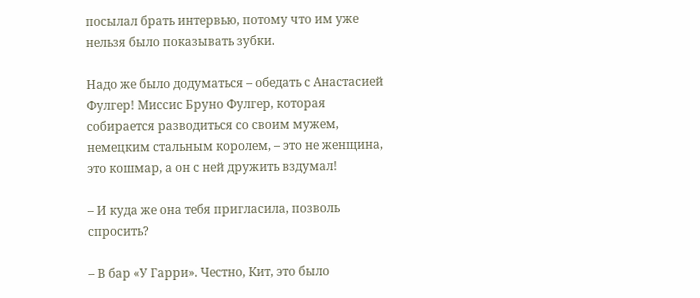посылал брать интервью, потому что им уже нельзя было показывать зубки.

Надо же было додуматься – обедать с Анастасией Фулгер! Миссис Бруно Фулгер, которая собирается разводиться со своим мужем, немецким стальным королем, – это не женщина, это кошмар, а он с ней дружить вздумал!

– И куда же она тебя пригласила, позволь спросить?

– В бар «У Гарри». Честно, Кит, это было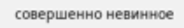совершенно невинное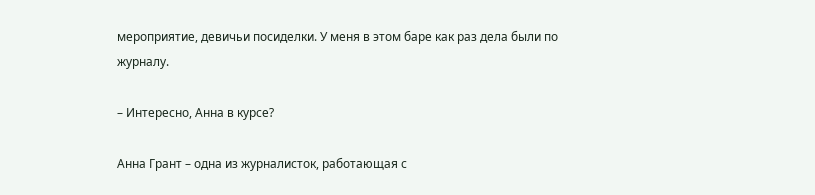мероприятие, девичьи посиделки. У меня в этом баре как раз дела были по журналу.

– Интересно, Анна в курсе?

Анна Грант – одна из журналисток, работающая с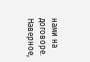нами на договоре. Наверное,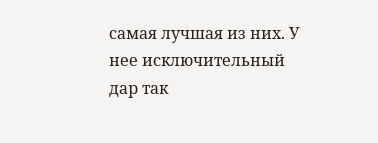самая лучшая из них. У нее исключительный дар так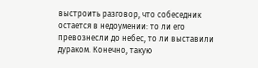выстроить разговор, что собеседник остается в недоумении: то ли его превознесли до небес, то ли выставили дураком. Конечно, такую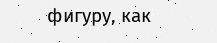фигуру, как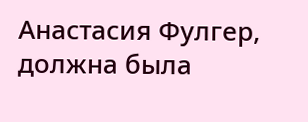Анастасия Фулгер, должна была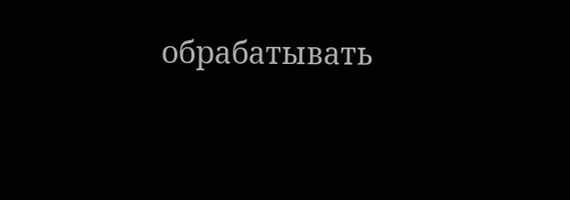обрабатывать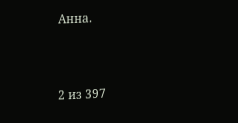Анна.



2 из 397